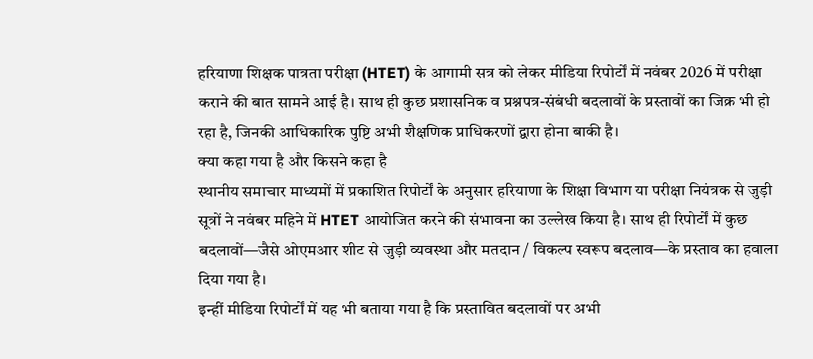हरियाणा शिक्षक पात्रता परीक्षा (HTET) के आगामी सत्र को लेकर मीडिया रिपोर्टों में नवंबर 2026 में परीक्षा कराने की बात सामने आई है। साथ ही कुछ प्रशासनिक व प्रश्नपत्र-संबंधी बदलावों के प्रस्तावों का जिक्र भी हो रहा है, जिनकी आधिकारिक पुष्टि अभी शैक्षणिक प्राधिकरणों द्वारा होना बाकी है।
क्या कहा गया है और किसने कहा है
स्थानीय समाचार माध्यमों में प्रकाशित रिपोर्टों के अनुसार हरियाणा के शिक्षा विभाग या परीक्षा नियंत्रक से जुड़ी सूत्रों ने नवंबर महिने में HTET आयोजित करने की संभावना का उल्लेख किया है। साथ ही रिपोर्टों में कुछ बदलावों—जैसे ओएमआर शीट से जुड़ी व्यवस्था और मतदान / विकल्प स्वरूप बदलाव—के प्रस्ताव का हवाला दिया गया है।
इन्हीं मीडिया रिपोर्टों में यह भी बताया गया है कि प्रस्तावित बदलावों पर अभी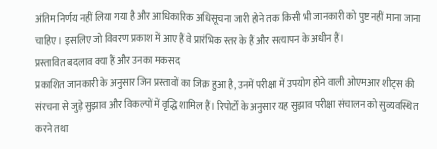अंतिम निर्णय नहीं लिया गया है और आधिकारिक अधिसूचना जारी होने तक किसी भी जानकारी को पुष्ट नहीं माना जाना चाहिए। इसलिए जो विवरण प्रकाश में आए हैं वे प्रारंभिक स्तर के हैं और सत्यापन के अधीन हैं।
प्रस्तावित बदलाव क्या हैं और उनका मकसद
प्रकाशित जानकारी के अनुसार जिन प्रस्तावों का जिक्र हुआ है, उनमें परीक्षा में उपयोग होने वाली ओएमआर शीट्स की संरचना से जुड़े सुझाव और विकल्पों में वृद्धि शामिल हैं। रिपोर्टों के अनुसार यह सुझाव परीक्षा संचालन को सुव्यवस्थित करने तथा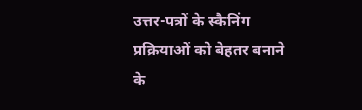उत्तर-पत्रों के स्कैनिंग प्रक्रियाओं को बेहतर बनाने के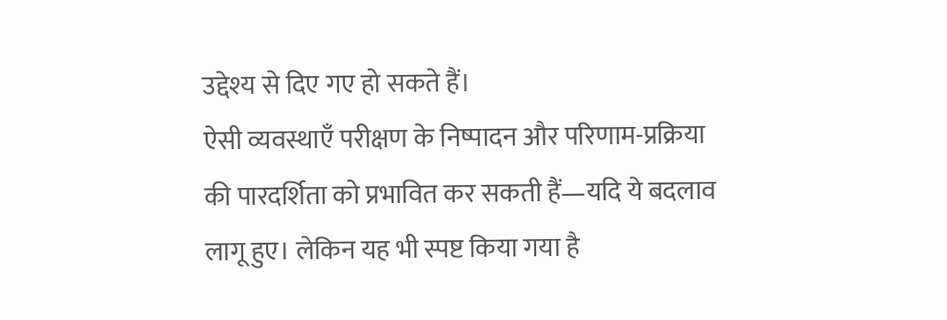उद्देश्य से दिए गए हो सकते हैं।
ऐसी व्यवस्थाएँ परीक्षण के निष्पादन और परिणाम-प्रक्रिया की पारदर्शिता को प्रभावित कर सकती हैं—यदि ये बदलाव लागू हुए। लेकिन यह भी स्पष्ट किया गया है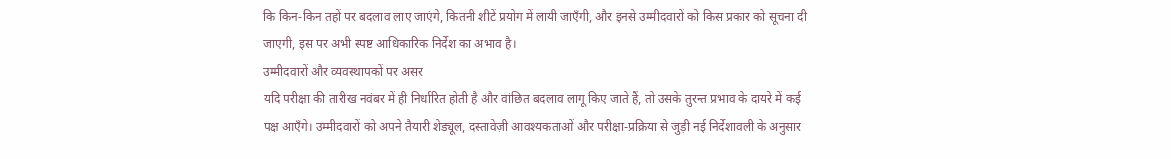कि किन-किन तहों पर बदलाव लाए जाएंगे, कितनी शीटें प्रयोग में लायी जाएँगी, और इनसे उम्मीदवारों को किस प्रकार को सूचना दी जाएगी, इस पर अभी स्पष्ट आधिकारिक निर्देश का अभाव है।
उम्मीदवारों और व्यवस्थापकों पर असर
यदि परीक्षा की तारीख नवंबर में ही निर्धारित होती है और वांछित बदलाव लागू किए जाते हैं, तो उसके तुरन्त प्रभाव के दायरे में कई पक्ष आएँगे। उम्मीदवारों को अपने तैयारी शेड्यूल, दस्तावेज़ी आवश्यकताओं और परीक्षा-प्रक्रिया से जुड़ी नई निर्देशावली के अनुसार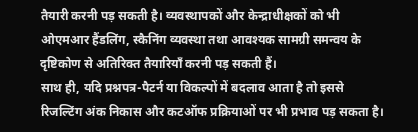तैयारी करनी पड़ सकती है। व्यवस्थापकों और केन्द्राधीक्षकों को भी ओएमआर हैंडलिंग, स्कैनिंग व्यवस्था तथा आवश्यक सामग्री समन्वय के दृष्टिकोण से अतिरिक्त तैयारियाँ करनी पड़ सकती हैं।
साथ ही, यदि प्रश्नपत्र-पैटर्न या विकल्पों में बदलाव आता है तो इससे रिजल्टिंग अंक निकास और कटऑफ प्रक्रियाओं पर भी प्रभाव पड़ सकता है।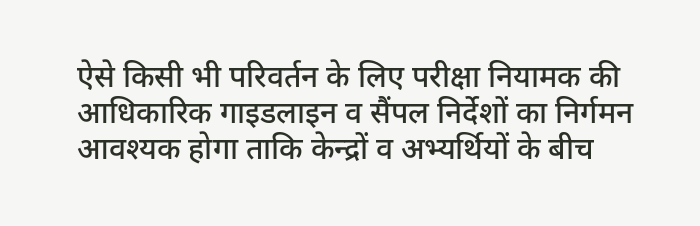ऐसे किसी भी परिवर्तन के लिए परीक्षा नियामक की आधिकारिक गाइडलाइन व सैंपल निर्देशों का निर्गमन आवश्यक होगा ताकि केन्द्रों व अभ्यर्थियों के बीच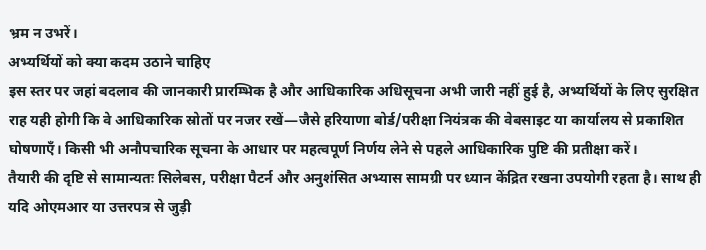भ्रम न उभरें।
अभ्यर्थियों को क्या कदम उठाने चाहिए
इस स्तर पर जहां बदलाव की जानकारी प्रारम्भिक है और आधिकारिक अधिसूचना अभी जारी नहीं हुई है, अभ्यर्थियों के लिए सुरक्षित राह यही होगी कि वे आधिकारिक स्रोतों पर नजर रखें—जैसे हरियाणा बोर्ड/परीक्षा नियंत्रक की वेबसाइट या कार्यालय से प्रकाशित घोषणाएँ। किसी भी अनौपचारिक सूचना के आधार पर महत्वपूर्ण निर्णय लेने से पहले आधिकारिक पुष्टि की प्रतीक्षा करें।
तैयारी की दृष्टि से सामान्यतः सिलेबस, परीक्षा पैटर्न और अनुशंसित अभ्यास सामग्री पर ध्यान केंद्रित रखना उपयोगी रहता है। साथ ही यदि ओएमआर या उत्तरपत्र से जुड़ी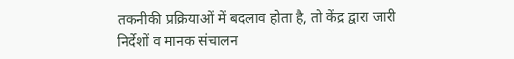तकनीकी प्रक्रियाओं में बदलाव होता है, तो केंद्र द्वारा जारी निर्देशों व मानक संचालन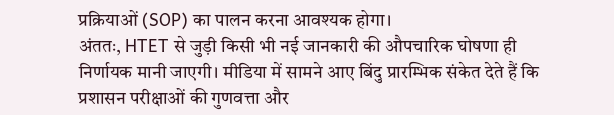प्रक्रियाओं (SOP) का पालन करना आवश्यक होगा।
अंततः, HTET से जुड़ी किसी भी नई जानकारी की औपचारिक घोषणा ही निर्णायक मानी जाएगी। मीडिया में सामने आए बिंदु प्रारम्भिक संकेत देते हैं कि प्रशासन परीक्षाओं की गुणवत्ता और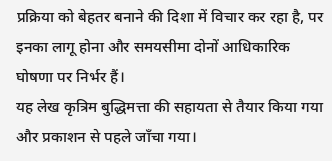प्रक्रिया को बेहतर बनाने की दिशा में विचार कर रहा है, पर इनका लागू होना और समयसीमा दोनों आधिकारिक घोषणा पर निर्भर हैं।
यह लेख कृत्रिम बुद्धिमत्ता की सहायता से तैयार किया गया और प्रकाशन से पहले जाँचा गया।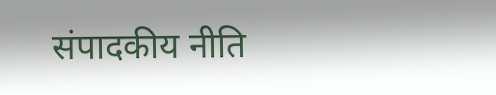संपादकीय नीति